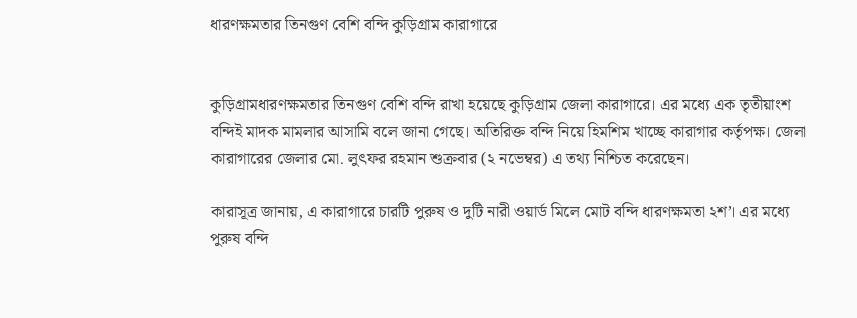ধারণক্ষমতার তিনগুণ বেশি বন্দি কুড়িগ্রাম কারাগারে


কুড়িগ্রামধারণক্ষমতার তিনগুণ বেশি বন্দি রাখা হয়েছে কুড়িগ্রাম জেলা কারাগারে। এর মধ্যে এক তৃতীয়াংশ বন্দিই মাদক মামলার আসামি বলে জানা গেছে। অতিরিক্ত বন্দি নিয়ে হিমশিম খাচ্ছে কারাগার কর্তৃপক্ষ। জেলা কারাগারের জেলার মো. লুৎফর রহমান শুক্রবার (২ নভেম্বর) এ তথ্য নিশ্চিত করেছেন।

কারাসূত্র জানায়, এ কারাগারে চারটি পুরুষ ও দুটি নারী ওয়ার্ড মিলে মোট বন্দি ধারণক্ষমতা ২শ’। এর মধ্যে পুরুষ বন্দি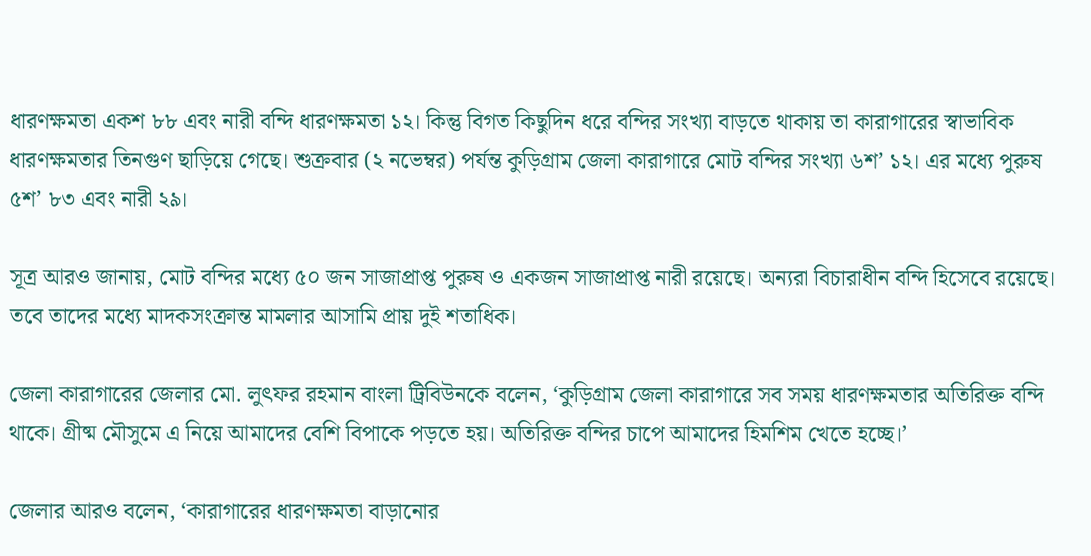ধারণক্ষমতা একশ ৮৮ এবং নারী বন্দি ধারণক্ষমতা ১২। কিন্তু বিগত কিছুদিন ধরে বন্দির সংখ্যা বাড়তে থাকায় তা কারাগারের স্বাভাবিক ধারণক্ষমতার তিনগুণ ছাড়িয়ে গেছে। শুক্রবার (২ নভেম্বর) পর্যন্ত কুড়িগ্রাম জেলা কারাগারে মোট বন্দির সংখ্যা ৬শ’ ১২। এর মধ্যে পুরুষ ৫শ’ ৮৩ এবং নারী ২৯।

সূত্র আরও জানায়, মোট বন্দির মধ্যে ৫০ জন সাজাপ্রাপ্ত পুরুষ ও একজন সাজাপ্রাপ্ত নারী রয়েছে। অন্যরা বিচারাধীন বন্দি হিসেবে রয়েছে। তবে তাদের মধ্যে মাদকসংক্রান্ত মামলার আসামি প্রায় দুই শতাধিক।

জেলা কারাগারের জেলার মো. লুৎফর রহমান বাংলা ট্রিবিউনকে বলেন, ‘কুড়িগ্রাম জেলা কারাগারে সব সময় ধারণক্ষমতার অতিরিক্ত বন্দি থাকে। গ্রীষ্ম মৌসুমে এ নিয়ে আমাদের বেশি বিপাকে পড়তে হয়। অতিরিক্ত বন্দির চাপে আমাদের হিমশিম খেতে হচ্ছে।’

জেলার আরও বলেন, ‘কারাগারের ধারণক্ষমতা বাড়ানোর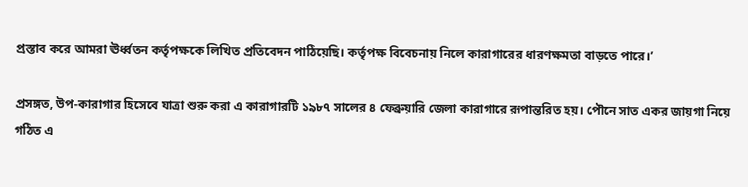প্রস্তাব করে আমরা ঊর্ধ্বতন কর্তৃপক্ষকে লিখিত প্রতিবেদন পাঠিয়েছি। কর্তৃপক্ষ বিবেচনায় নিলে কারাগারের ধারণক্ষমতা বাড়তে পারে।’

প্রসঙ্গত, উপ-কারাগার হিসেবে যাত্রা শুরু করা এ কারাগারটি ১৯৮৭ সালের ৪ ফেব্রুয়ারি জেলা কারাগারে রূপান্তরিত হয়। পৌনে সাত একর জায়গা নিয়ে গঠিত এ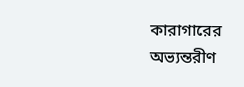কারাগারের অভ্যন্তরীণ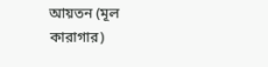আয়তন (মূল কারাগার)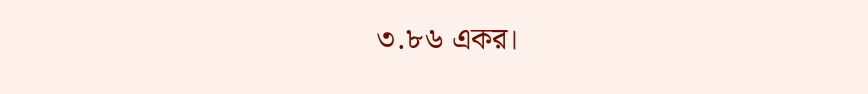৩.৮৬ একর।